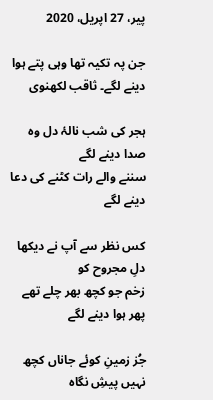پیر، 27 اپریل، 2020

جن پہ تکیہ تھا وہی پتے ہوا دینے لگے۔ ثاقب لکھنوی

ہجر کی شب نالۂ دل وہ صدا دینے لگے
سننے والے رات کٹنے کی دعا دینے لگے

کس نظر سے آپ نے دیکھا دلِ مجروح کو
زخم جو کچھ بھر چلے تھے پھر ہوا دینے لگے

جُز زمینِ کوئے جاناں کچھ نہیں پیشِ نگاہ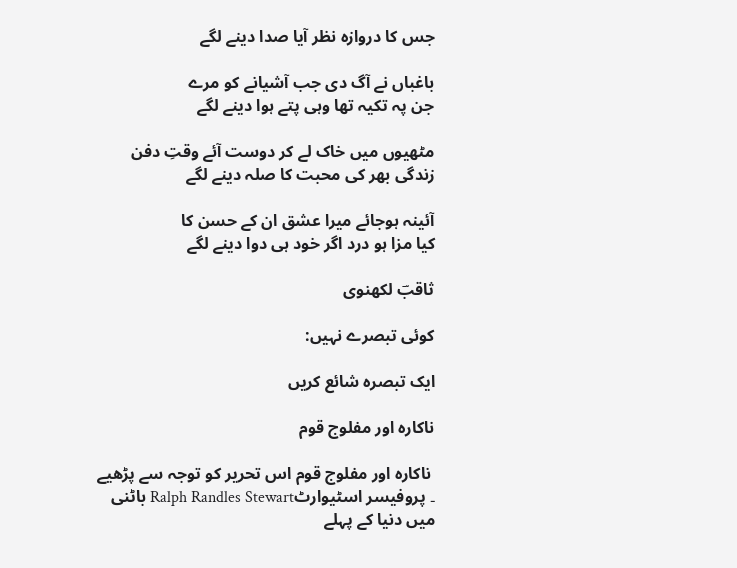جس کا دروازہ نظر آیا صدا دینے لگے

باغباں نے آگ دی جب آشیانے کو مرے
جن پہ تکیہ تھا وہی پتے ہوا دینے لگے

مٹھیوں میں خاک لے کر دوست آئے وقتِ دفن
زندگی بھر کی محبت کا صلہ دینے لگے

آئینہ ہوجائے میرا عشق ان کے حسن کا
کیا مزا ہو درد اگر خود ہی دوا دینے لگے

ثاقبؔ لکھنوی

کوئی تبصرے نہیں:

ایک تبصرہ شائع کریں

ناکارہ اور مفلوج قوم

 ناکارہ اور مفلوج قوم اس تحریر کو توجہ سے پڑھیے ۔ پروفیسر اسٹیوارٹRalph Randles Stewart باٹنی میں دنیا کے پہلے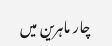چار ماہرین میں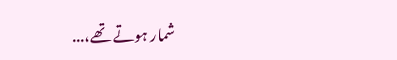شمار ہوتے تھے،...